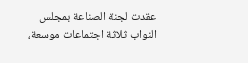عقدت لجنة الصناعة بمجلس النواب ثلاثة اجتماعات موسعة،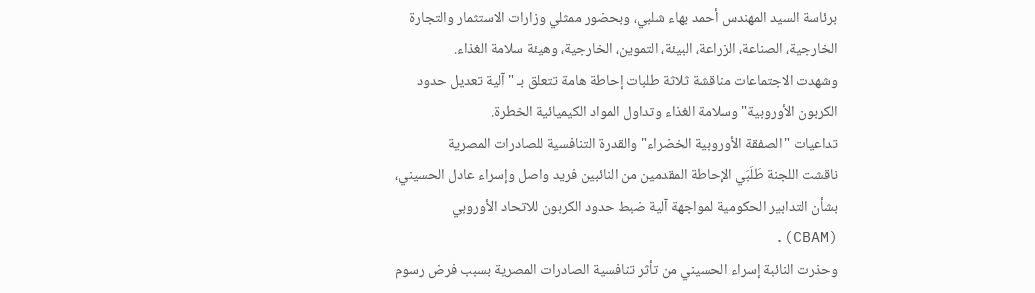برئاسة السيد المهندس أحمد بهاء شلبي، وبحضور ممثلي وزارات الاستثمار والتجارة الخارجية، الصناعة، الزراعة، البيئة، التموين، الخارجية، وهيئة سلامة الغذاء.
وشهدت الاجتماعات مناقشة ثلاثة طلبات إحاطة هامة تتعلق بـ "آلية تعديل حدود الكربون الأوروبية" وسلامة الغذاء وتداول المواد الكيميائية الخطرة.
تداعيات "الصفقة الأوروبية الخضراء" والقدرة التنافسية للصادرات المصرية
ناقشت اللجنة طَلَبَي الإحاطة المقدمين من النائبين فريد واصل وإسراء عادل الحسيني، بشأن التدابير الحكومية لمواجهة آلية ضبط حدود الكربون للاتحاد الأوروبي (CBAM).
وحذرت النائبة إسراء الحسيني من تأثر تنافسية الصادرات المصرية بسبب فرض رسوم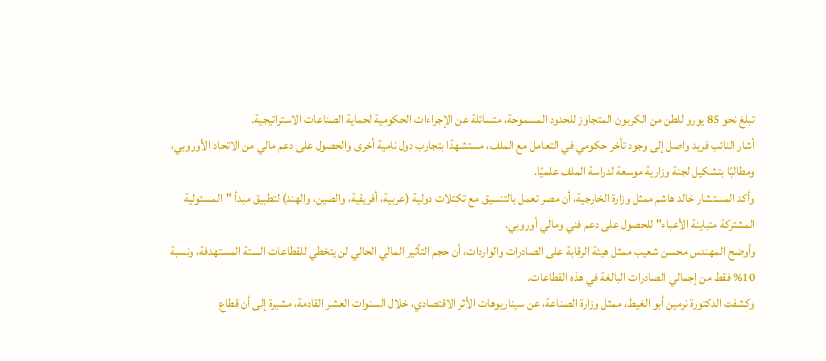تبلغ نحو 85 يورو للطن من الكربون المتجاوز للحدود المسموحة، متسائلة عن الإجراءات الحكومية لحماية الصناعات الاستراتيجية.
أشار النائب فريد واصل إلى وجود تأخر حكومي في التعامل مع الملف، مستشهدًا بتجارب دول نامية أخرى والحصول على دعم مالي من الاتحاد الأوروبي، ومطالبًا بتشكيل لجنة وزارية موسعة لدراسة الملف علميًا.
وأكد المستشار خالد هاشم ممثل وزارة الخارجية، أن مصر تعمل بالتنسيق مع تكتلات دولية (عربية، أفريقية، والصين، والهند) لتطبيق مبدأ "المسئولية المشتركة متباينة الأعباء" للحصول على دعم فني ومالي أوروبي.
وأوضح المهندس محسن شعيب ممثل هيئة الرقابة على الصادرات والواردات، أن حجم التأثير المالي الحالي لن يتخطي للقطاعات الستة المستهدفة، ونسبة 10% فقط من إجمالي الصادرات البالغة في هذه القطاعات.
وكشفت الدكتورة نرمين أبو الغيط، ممثل وزارة الصناعة، عن سيناريوهات الأثر الاقتصادي، خلال السنوات العشر القادمة، مشيرة إلى أن قطاع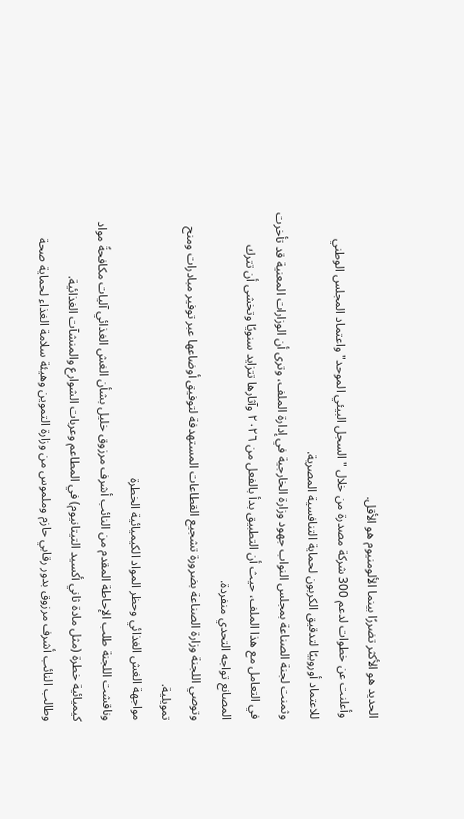الحديد هو الأكثر تضررًا بينما الألومنيوم هو الأقل.
وأعلنت عن خطوات لدعم 300 شركة مصدرة من خلال "السجل البيئي الموحد" واعتماد المجلس الوطني للاعتماد أوروبيًا لتدقيق الكربون لحماية التنافسية المصرية.
وثمنت لجنة الصناعة بمجلس النواب جهود وزارة الخارجية في إدارة الملف، وترى أن الوزارات المعنية قد تأخرت في التعامل مع هذا الملف، حيث أن التطبيق بدأ بالفعل من ٢٠٢٦ وآثارها تتزايد سنويًا وتخشى أن تترك المصانع تواجه التحدي منفردة.
وتوصي اللجنة وزارة الصناعة بضرورة تشجيع القطاعات المستهدفة لتوفيق أوضاعها عبر توفير مبادرات ومنح تمويلية.
مواجهة الغش الغذائي وحظر المواد الكيميائية الخطرة
وناقشت اللجنة طلب الإحاطة المقدم من النائب أشرف مرزوق خليل بشأن الغش الغذائي آليات مكافحةً مواد كيميائية خطرة (مثل مادة ثاني أكسيد التيتانيوم) في المطاعم وعربات الشوارع والمنشآت الغذائية.
وطالب النائب أشرف مرزوق بدور رقابي حازم وملموس من وزارة التموين وهيئة سلامة الغذاء لحماية صحة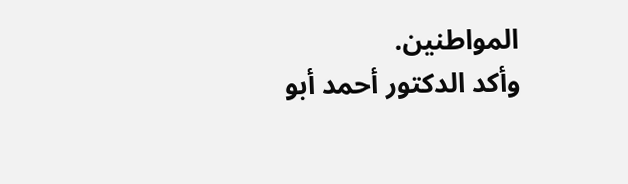المواطنين.
وأكد الدكتور أحمد أبو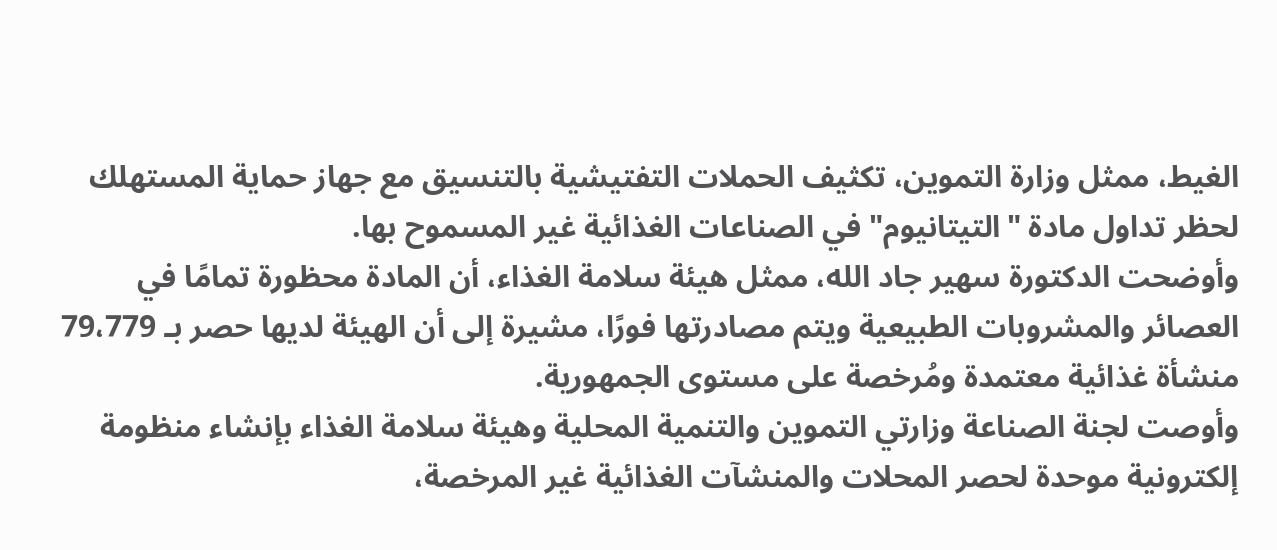الغيط، ممثل وزارة التموين، تكثيف الحملات التفتيشية بالتنسيق مع جهاز حماية المستهلك لحظر تداول مادة "التيتانيوم" في الصناعات الغذائية غير المسموح بها.
وأوضحت الدكتورة سهير جاد الله، ممثل هيئة سلامة الغذاء، أن المادة محظورة تمامًا في العصائر والمشروبات الطبيعية ويتم مصادرتها فورًا، مشيرة إلى أن الهيئة لديها حصر بـ 79،779 منشأة غذائية معتمدة ومُرخصة على مستوى الجمهورية.
وأوصت لجنة الصناعة وزارتي التموين والتنمية المحلية وهيئة سلامة الغذاء بإنشاء منظومة إلكترونية موحدة لحصر المحلات والمنشآت الغذائية غير المرخصة،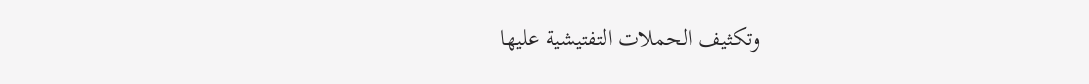وتكثيف الحملات التفتيشية عليها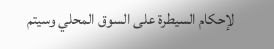لإحكام السيطرة على السوق المحلي وسيتم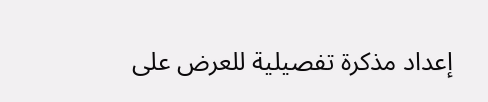إعداد مذكرة تفصيلية للعرض على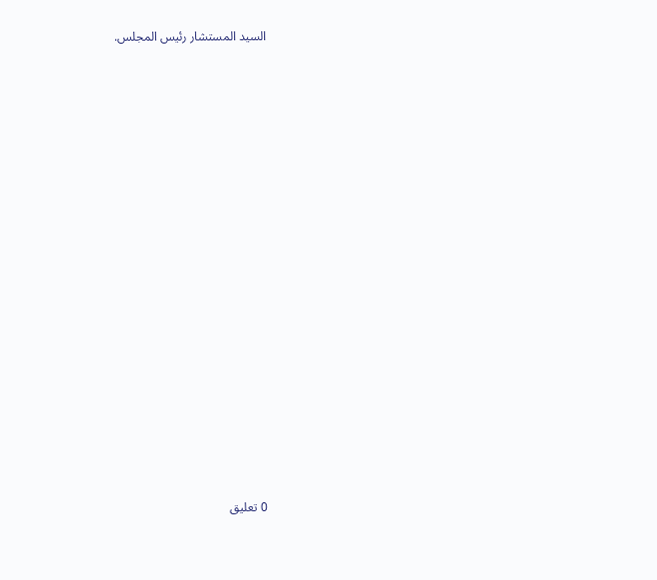السيد المستشار رئيس المجلس.


















0 تعليق